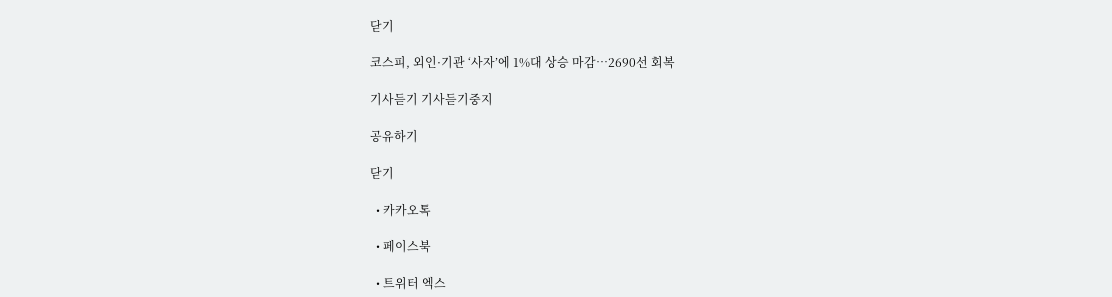닫기

코스피, 외인·기관 ‘사자’에 1%대 상승 마감…2690선 회복

기사듣기 기사듣기중지

공유하기

닫기

  • 카카오톡

  • 페이스북

  • 트위터 엑스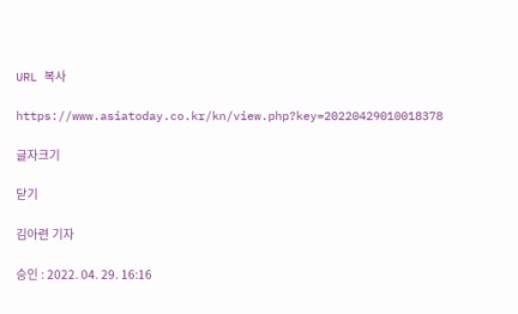URL 복사

https://www.asiatoday.co.kr/kn/view.php?key=20220429010018378

글자크기

닫기

김아련 기자

승인 : 2022. 04. 29. 16:16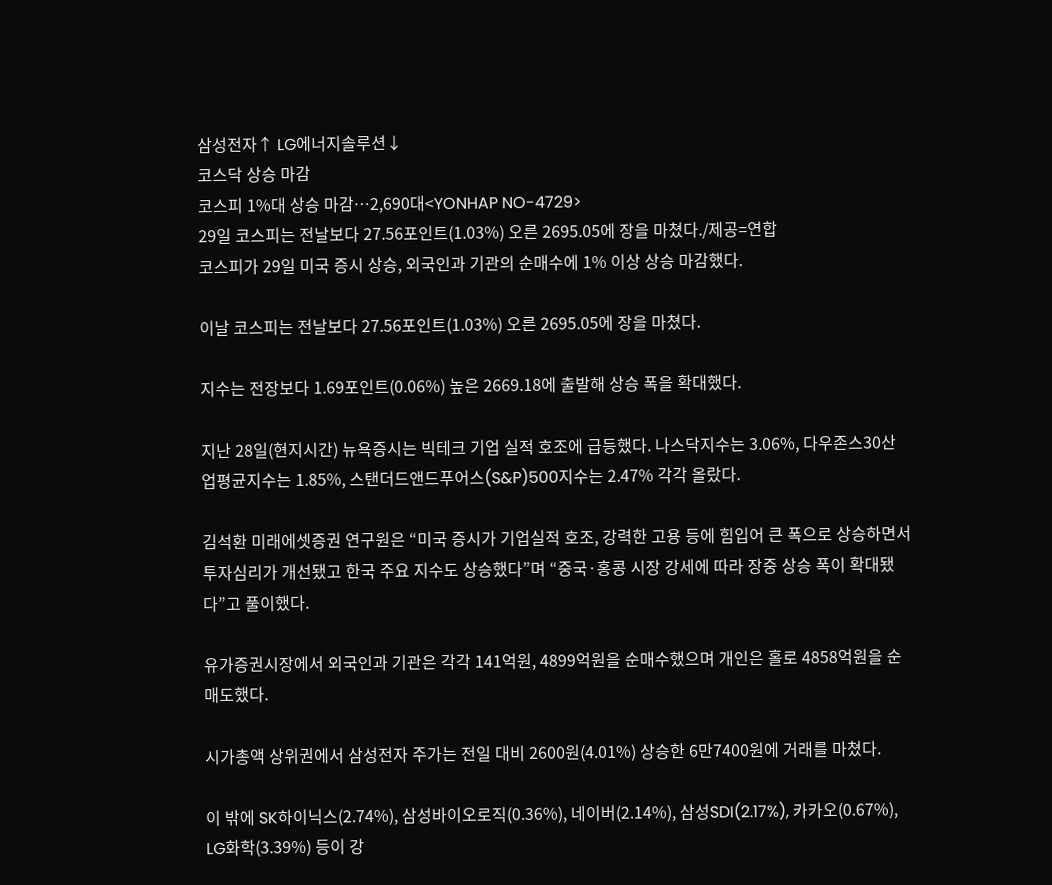삼성전자↑ LG에너지솔루션↓
코스닥 상승 마감
코스피 1%대 상승 마감…2,690대<YONHAP NO-4729>
29일 코스피는 전날보다 27.56포인트(1.03%) 오른 2695.05에 장을 마쳤다./제공=연합
코스피가 29일 미국 증시 상승, 외국인과 기관의 순매수에 1% 이상 상승 마감했다.

이날 코스피는 전날보다 27.56포인트(1.03%) 오른 2695.05에 장을 마쳤다.

지수는 전장보다 1.69포인트(0.06%) 높은 2669.18에 출발해 상승 폭을 확대했다.

지난 28일(현지시간) 뉴욕증시는 빅테크 기업 실적 호조에 급등했다. 나스닥지수는 3.06%, 다우존스30산업평균지수는 1.85%, 스탠더드앤드푸어스(S&P)500지수는 2.47% 각각 올랐다.

김석환 미래에셋증권 연구원은 “미국 증시가 기업실적 호조, 강력한 고용 등에 힘입어 큰 폭으로 상승하면서 투자심리가 개선됐고 한국 주요 지수도 상승했다”며 “중국·홍콩 시장 강세에 따라 장중 상승 폭이 확대됐다”고 풀이했다.

유가증권시장에서 외국인과 기관은 각각 141억원, 4899억원을 순매수했으며 개인은 홀로 4858억원을 순매도했다.

시가총액 상위권에서 삼성전자 주가는 전일 대비 2600원(4.01%) 상승한 6만7400원에 거래를 마쳤다.

이 밖에 SK하이닉스(2.74%), 삼성바이오로직(0.36%), 네이버(2.14%), 삼성SDI(2.17%), 카카오(0.67%), LG화학(3.39%) 등이 강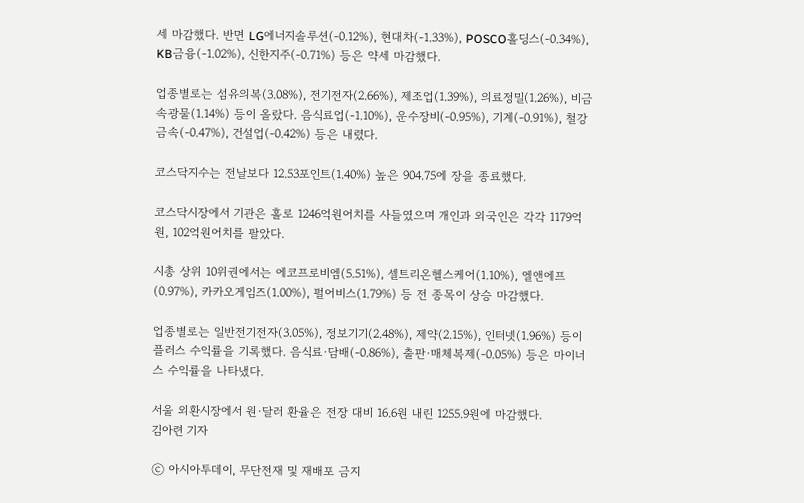세 마감했다. 반면 LG에너지솔루션(-0.12%), 현대차(-1.33%), POSCO홀딩스(-0.34%), KB금융(-1.02%), 신한지주(-0.71%) 등은 약세 마감했다.

업종별로는 섬유의복(3.08%), 전기전자(2.66%), 제조업(1.39%), 의료정밀(1.26%), 비금속광물(1.14%) 등이 올랐다. 음식료업(-1.10%), 운수장비(-0.95%), 기계(-0.91%), 철강금속(-0.47%), 건설업(-0.42%) 등은 내렸다.

코스닥지수는 전날보다 12.53포인트(1.40%) 높은 904.75에 장을 종료했다.

코스닥시장에서 기관은 홀로 1246억원어치를 사들였으며 개인과 외국인은 각각 1179억원, 102억원어치를 팔았다.

시총 상위 10위권에서는 에코프로비엠(5.51%), 셀트리온헬스케어(1.10%), 엘앤에프(0.97%), 카카오게임즈(1.00%), 펄어비스(1.79%) 등 전 종목이 상승 마감했다.

업종별로는 일반전기전자(3.05%), 정보기기(2.48%), 제약(2.15%), 인터넷(1.96%) 등이 플러스 수익률을 기록했다. 음식료·담배(-0.86%), 출판·매체복제(-0.05%) 등은 마이너스 수익률을 나타냈다.

서울 외환시장에서 원·달러 환율은 전장 대비 16.6원 내린 1255.9원에 마감했다.
김아련 기자

ⓒ 아시아투데이, 무단전재 및 재배포 금지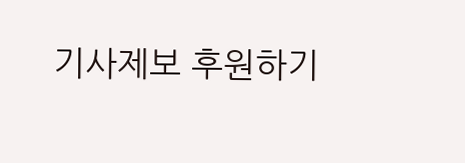기사제보 후원하기